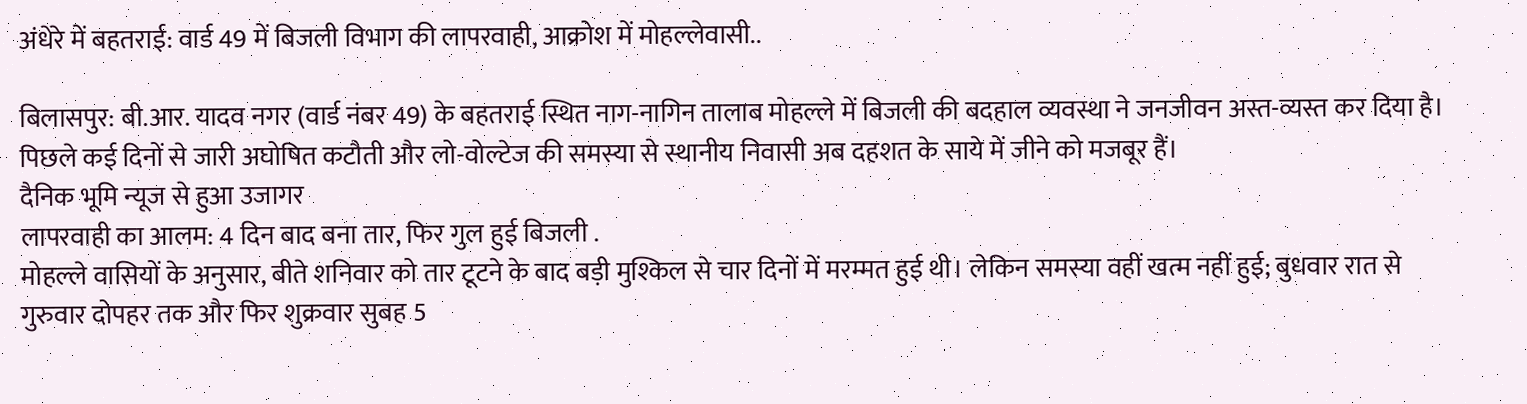अंधेरे में बहतराई: वार्ड 49 में बिजली विभाग की लापरवाही, आक्रोश में मोहल्लेवासी..

बिलासपुर: बी.आर. यादव नगर (वार्ड नंबर 49) के बहतराई स्थित नाग-नागिन तालाब मोहल्ले में बिजली की बदहाल व्यवस्था ने जनजीवन अस्त-व्यस्त कर दिया है। पिछले कई दिनों से जारी अघोषित कटौती और लो-वोल्टेज की समस्या से स्थानीय निवासी अब दहशत के साये में जीने को मजबूर हैं।
दैनिक भूमि न्यूज से हुआ उजागर
लापरवाही का आलम: 4 दिन बाद बना तार, फिर गुल हुई बिजली .
मोहल्ले वासियों के अनुसार, बीते शनिवार को तार टूटने के बाद बड़ी मुश्किल से चार दिनों में मरम्मत हुई थी। लेकिन समस्या वहीं खत्म नहीं हुई; बुधवार रात से गुरुवार दोपहर तक और फिर शुक्रवार सुबह 5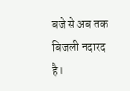बजे से अब तक बिजली नदारद है।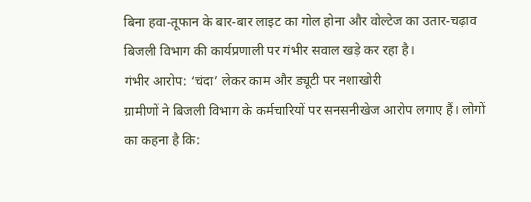बिना हवा-तूफान के बार-बार लाइट का गोल होना और वोल्टेज का उतार-चढ़ाव बिजली विभाग की कार्यप्रणाली पर गंभीर सवाल खड़े कर रहा है।
गंभीर आरोप: ‘चंदा’ लेकर काम और ड्यूटी पर नशाखोरी
ग्रामीणों ने बिजली विभाग के कर्मचारियों पर सनसनीखेज आरोप लगाए हैं। लोगों का कहना है कि: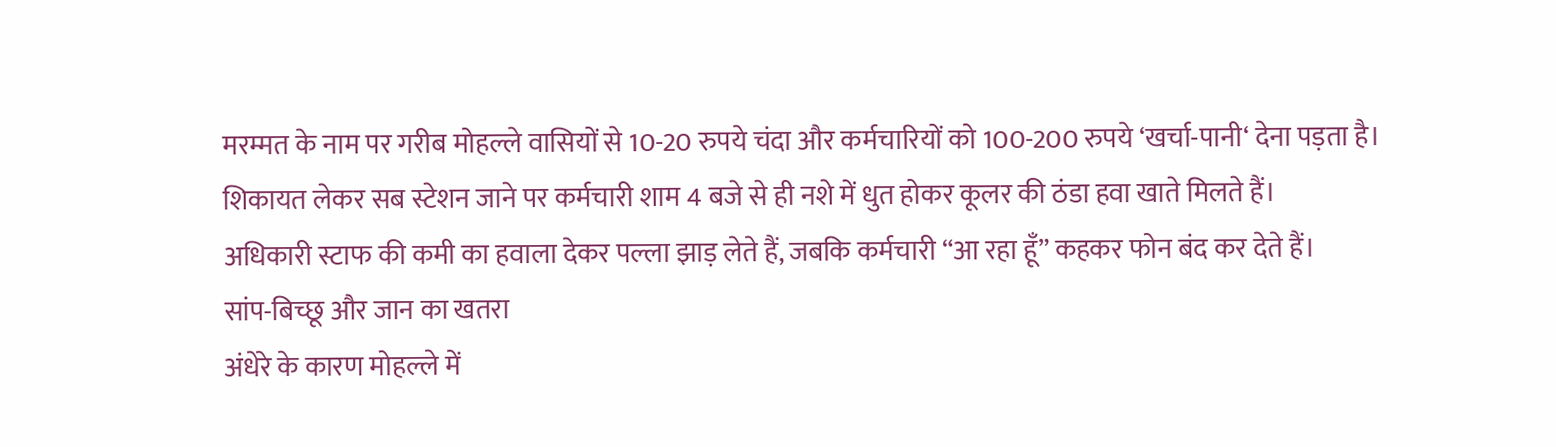मरम्मत के नाम पर गरीब मोहल्ले वासियों से 10-20 रुपये चंदा और कर्मचारियों को 100-200 रुपये ‘खर्चा-पानी‘ देना पड़ता है।
शिकायत लेकर सब स्टेशन जाने पर कर्मचारी शाम 4 बजे से ही नशे में धुत होकर कूलर की ठंडा हवा खाते मिलते हैं।
अधिकारी स्टाफ की कमी का हवाला देकर पल्ला झाड़ लेते हैं, जबकि कर्मचारी “आ रहा हूँ” कहकर फोन बंद कर देते हैं।
सांप-बिच्छू और जान का खतरा
अंधेरे के कारण मोहल्ले में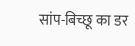सांप-बिच्छू का डर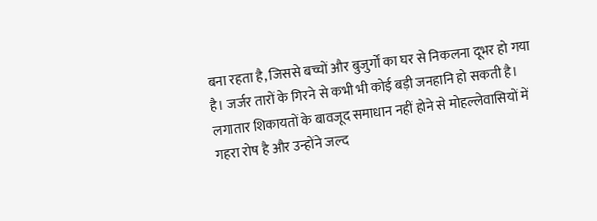बना रहता है, जिससे बच्चों और बुजुर्गों का घर से निकलना दूभर हो गया है। जर्जर तारों के गिरने से कभी भी कोई बड़ी जनहानि हो सकती है। लगातार शिकायतों के बावजूद समाधान नहीं होने से मोहल्लेवासियों में गहरा रोष है और उन्होंने जल्द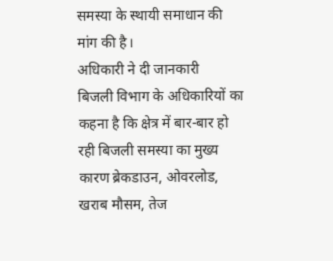समस्या के स्थायी समाधान की मांग की है।
अधिकारी ने दी जानकारी
बिजली विभाग के अधिकारियों का कहना है कि क्षेत्र में बार-बार हो रही बिजली समस्या का मुख्य कारण ब्रेकडाउन, ओवरलोड, खराब मौसम, तेज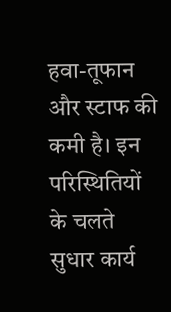हवा-तूफान और स्टाफ की कमी है। इन परिस्थितियों के चलते सुधार कार्य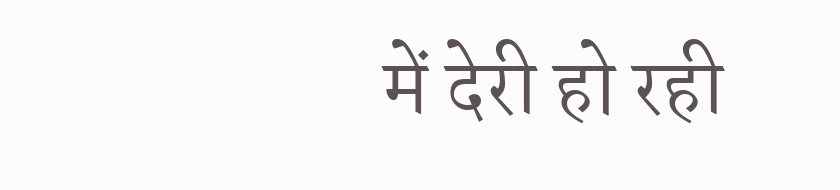में देरी हो रही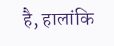है, हालांकि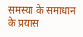समस्या के समाधान के प्रयास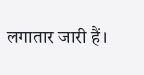लगातार जारी हैं।